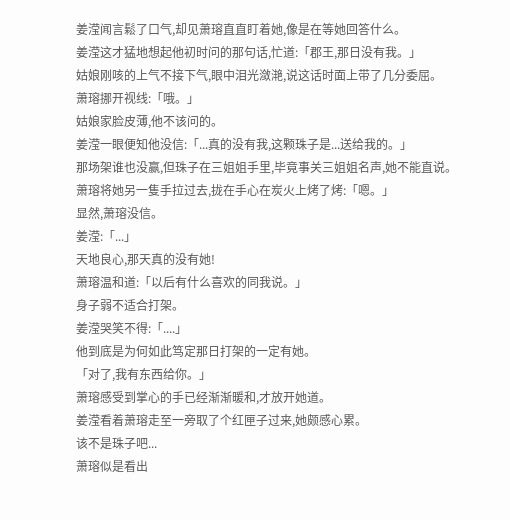姜滢闻言鬆了口气,却见萧瑢直直盯着她,像是在等她回答什么。
姜滢这才猛地想起他初时问的那句话,忙道:「郡王,那日没有我。」
姑娘刚咳的上气不接下气,眼中泪光潋滟,说这话时面上带了几分委屈。
萧瑢挪开视线:「哦。」
姑娘家脸皮薄,他不该问的。
姜滢一眼便知他没信:「...真的没有我,这颗珠子是...送给我的。」
那场架谁也没赢,但珠子在三姐姐手里,毕竟事关三姐姐名声,她不能直说。
萧瑢将她另一隻手拉过去,拢在手心在炭火上烤了烤:「嗯。」
显然,萧瑢没信。
姜滢:「...」
天地良心,那天真的没有她!
萧瑢温和道:「以后有什么喜欢的同我说。」
身子弱不适合打架。
姜滢哭笑不得:「....」
他到底是为何如此笃定那日打架的一定有她。
「对了,我有东西给你。」
萧瑢感受到掌心的手已经渐渐暖和,才放开她道。
姜滢看着萧瑢走至一旁取了个红匣子过来,她颇感心累。
该不是珠子吧...
萧瑢似是看出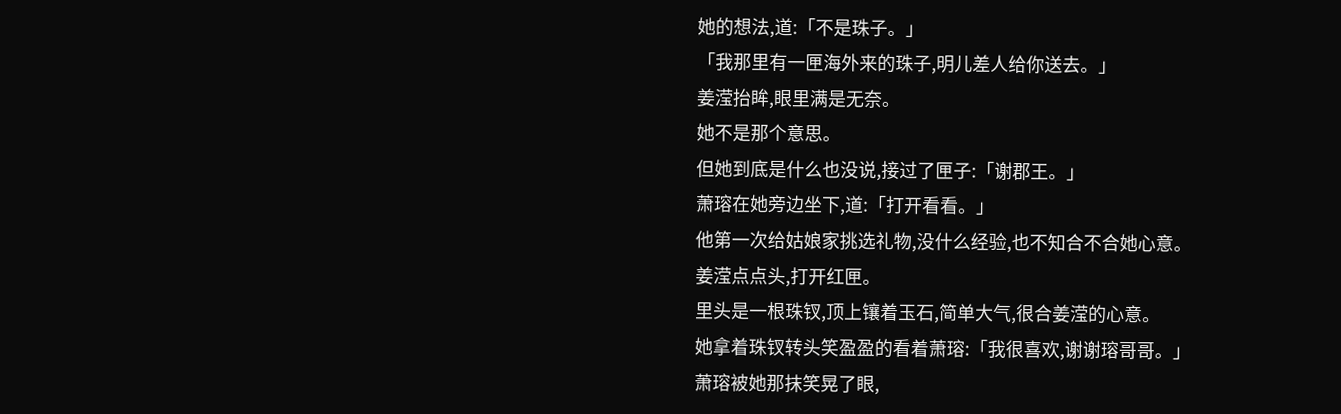她的想法,道:「不是珠子。」
「我那里有一匣海外来的珠子,明儿差人给你送去。」
姜滢抬眸,眼里满是无奈。
她不是那个意思。
但她到底是什么也没说,接过了匣子:「谢郡王。」
萧瑢在她旁边坐下,道:「打开看看。」
他第一次给姑娘家挑选礼物,没什么经验,也不知合不合她心意。
姜滢点点头,打开红匣。
里头是一根珠钗,顶上镶着玉石,简单大气,很合姜滢的心意。
她拿着珠钗转头笑盈盈的看着萧瑢:「我很喜欢,谢谢瑢哥哥。」
萧瑢被她那抹笑晃了眼,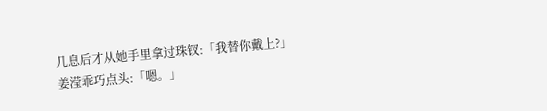几息后才从她手里拿过珠钗:「我替你戴上?」
姜滢乖巧点头:「嗯。」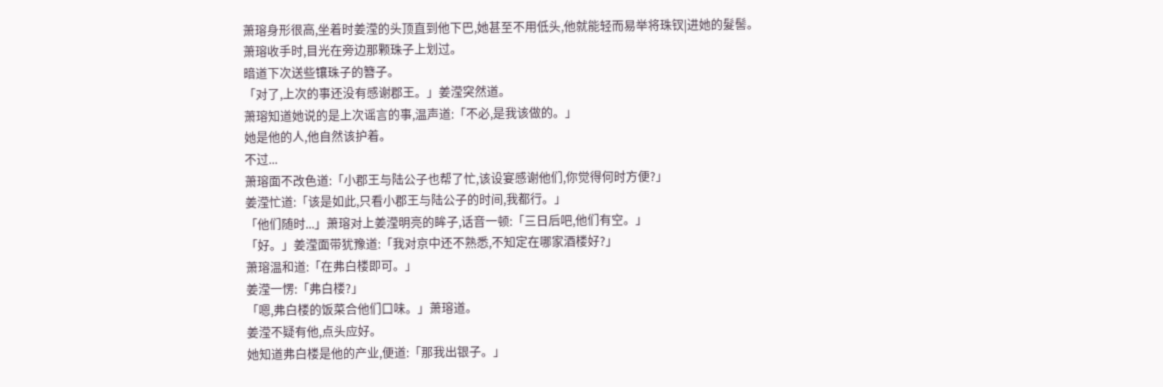萧瑢身形很高,坐着时姜滢的头顶直到他下巴,她甚至不用低头,他就能轻而易举将珠钗|进她的髮髻。
萧瑢收手时,目光在旁边那颗珠子上划过。
暗道下次送些镶珠子的簪子。
「对了,上次的事还没有感谢郡王。」姜滢突然道。
萧瑢知道她说的是上次谣言的事,温声道:「不必,是我该做的。」
她是他的人,他自然该护着。
不过...
萧瑢面不改色道:「小郡王与陆公子也帮了忙,该设宴感谢他们,你觉得何时方便?」
姜滢忙道:「该是如此,只看小郡王与陆公子的时间,我都行。」
「他们随时...」萧瑢对上姜滢明亮的眸子,话音一顿:「三日后吧,他们有空。」
「好。」姜滢面带犹豫道:「我对京中还不熟悉,不知定在哪家酒楼好?」
萧瑢温和道:「在弗白楼即可。」
姜滢一愣:「弗白楼?」
「嗯,弗白楼的饭菜合他们口味。」萧瑢道。
姜滢不疑有他,点头应好。
她知道弗白楼是他的产业,便道:「那我出银子。」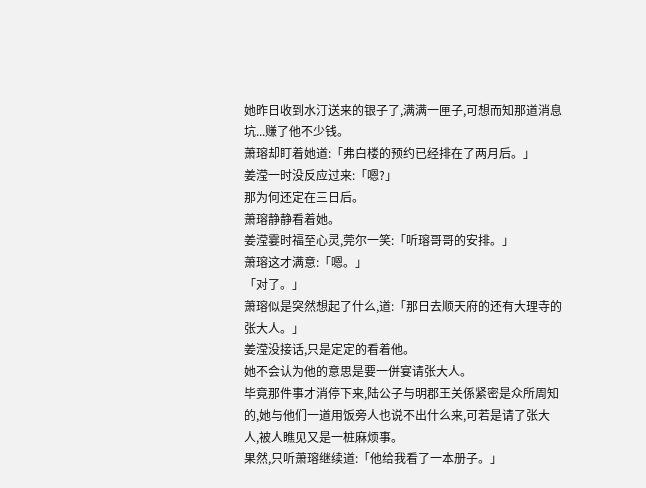她昨日收到水汀送来的银子了,满满一匣子,可想而知那道消息坑...赚了他不少钱。
萧瑢却盯着她道:「弗白楼的预约已经排在了两月后。」
姜滢一时没反应过来:「嗯?」
那为何还定在三日后。
萧瑢静静看着她。
姜滢霎时福至心灵,莞尔一笑:「听瑢哥哥的安排。」
萧瑢这才满意:「嗯。」
「对了。」
萧瑢似是突然想起了什么,道:「那日去顺天府的还有大理寺的张大人。」
姜滢没接话,只是定定的看着他。
她不会认为他的意思是要一併宴请张大人。
毕竟那件事才消停下来,陆公子与明郡王关係紧密是众所周知的,她与他们一道用饭旁人也说不出什么来,可若是请了张大人,被人瞧见又是一桩麻烦事。
果然,只听萧瑢继续道:「他给我看了一本册子。」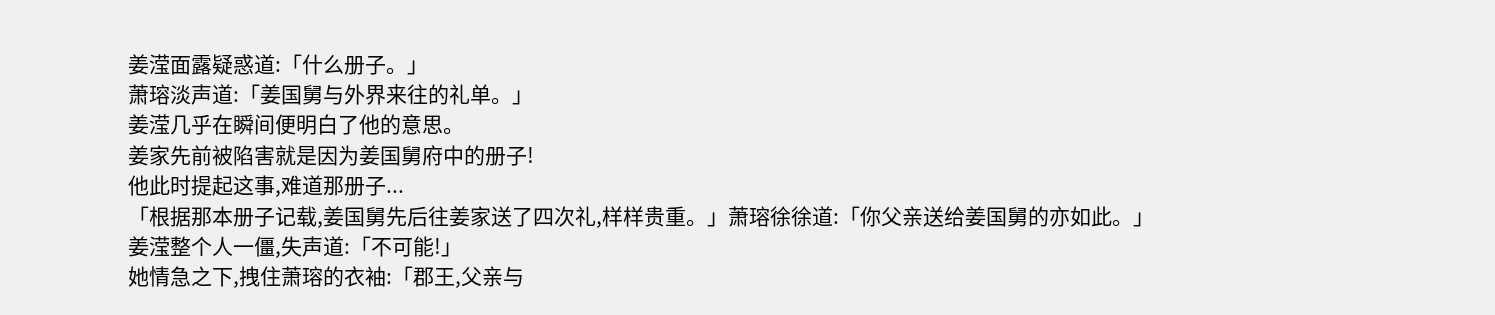姜滢面露疑惑道:「什么册子。」
萧瑢淡声道:「姜国舅与外界来往的礼单。」
姜滢几乎在瞬间便明白了他的意思。
姜家先前被陷害就是因为姜国舅府中的册子!
他此时提起这事,难道那册子...
「根据那本册子记载,姜国舅先后往姜家送了四次礼,样样贵重。」萧瑢徐徐道:「你父亲送给姜国舅的亦如此。」
姜滢整个人一僵,失声道:「不可能!」
她情急之下,拽住萧瑢的衣袖:「郡王,父亲与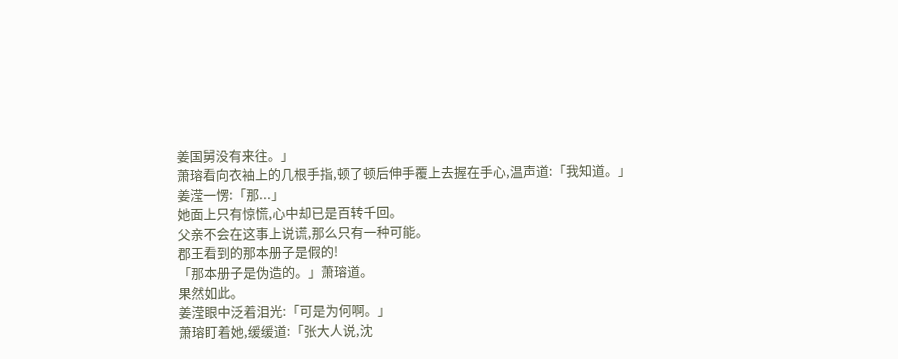姜国舅没有来往。」
萧瑢看向衣袖上的几根手指,顿了顿后伸手覆上去握在手心,温声道:「我知道。」
姜滢一愣:「那...」
她面上只有惊慌,心中却已是百转千回。
父亲不会在这事上说谎,那么只有一种可能。
郡王看到的那本册子是假的!
「那本册子是伪造的。」萧瑢道。
果然如此。
姜滢眼中泛着泪光:「可是为何啊。」
萧瑢盯着她,缓缓道:「张大人说,沈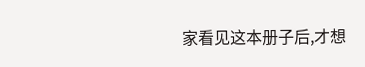家看见这本册子后,才想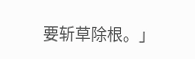要斩草除根。」